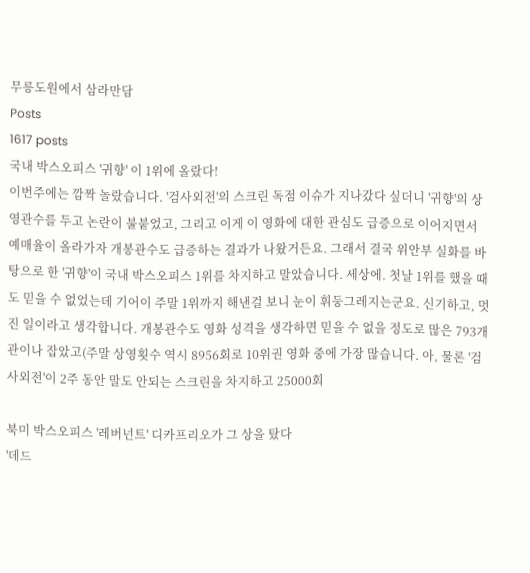무릉도원에서 삼라만담
Posts
1617 posts
국내 박스오피스 '귀향' 이 1위에 올랐다!
이번주에는 깜짝 놀랐습니다. '검사외전'의 스크린 독점 이슈가 지나갔다 싶더니 '귀향'의 상영관수를 두고 논란이 불붙었고, 그리고 이게 이 영화에 대한 관심도 급증으로 이어지면서 예매율이 올라가자 개봉관수도 급증하는 결과가 나왔거든요. 그래서 결국 위안부 실화를 바탕으로 한 '귀향'이 국내 박스오피스 1위를 차지하고 말았습니다. 세상에. 첫날 1위를 했을 때도 믿을 수 없었는데 기어이 주말 1위까지 해낸걸 보니 눈이 휘둥그레지는군요. 신기하고, 멋진 일이라고 생각합니다. 개봉관수도 영화 성격을 생각하면 믿을 수 없을 정도로 많은 793개관이나 잡았고(주말 상영횟수 역시 8956회로 10위권 영화 중에 가장 많습니다. 아, 물론 '검사외전'이 2주 동안 말도 안되는 스크린을 차지하고 25000회

북미 박스오피스 '레버넌트' 디카프리오가 그 상을 탔다
'데드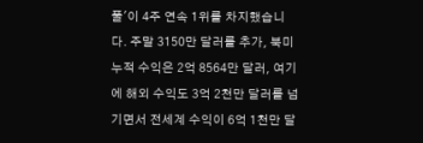풀'이 4주 연속 1위를 차지했습니다. 주말 3150만 달러를 추가, 북미 누적 수익은 2억 8564만 달러, 여기에 해외 수익도 3억 2천만 달러를 넘기면서 전세계 수익이 6억 1천만 달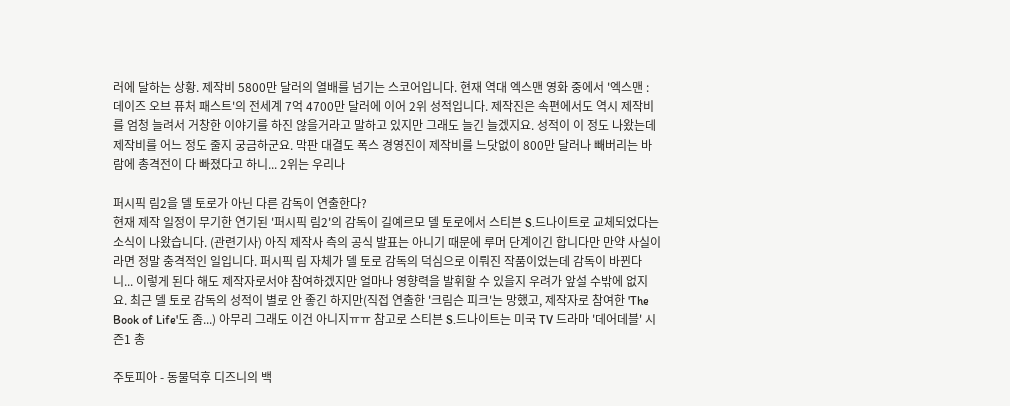러에 달하는 상황. 제작비 5800만 달러의 열배를 넘기는 스코어입니다. 현재 역대 엑스맨 영화 중에서 '엑스맨 : 데이즈 오브 퓨처 패스트'의 전세계 7억 4700만 달러에 이어 2위 성적입니다. 제작진은 속편에서도 역시 제작비를 엄청 늘려서 거창한 이야기를 하진 않을거라고 말하고 있지만 그래도 늘긴 늘겠지요. 성적이 이 정도 나왔는데 제작비를 어느 정도 줄지 궁금하군요. 막판 대결도 폭스 경영진이 제작비를 느닷없이 800만 달러나 빼버리는 바람에 총격전이 다 빠졌다고 하니... 2위는 우리나

퍼시픽 림2을 델 토로가 아닌 다른 감독이 연출한다?
현재 제작 일정이 무기한 연기된 '퍼시픽 림2'의 감독이 길예르모 델 토로에서 스티븐 S.드나이트로 교체되었다는 소식이 나왔습니다. (관련기사) 아직 제작사 측의 공식 발표는 아니기 때문에 루머 단계이긴 합니다만 만약 사실이라면 정말 충격적인 일입니다. 퍼시픽 림 자체가 델 토로 감독의 덕심으로 이뤄진 작품이었는데 감독이 바뀐다니... 이렇게 된다 해도 제작자로서야 참여하겠지만 얼마나 영향력을 발휘할 수 있을지 우려가 앞설 수밖에 없지요. 최근 델 토로 감독의 성적이 별로 안 좋긴 하지만(직접 연출한 '크림슨 피크'는 망했고, 제작자로 참여한 'The Book of Life'도 좀...) 아무리 그래도 이건 아니지ㅠㅠ 참고로 스티븐 S.드나이트는 미국 TV 드라마 '데어데블' 시즌1 총

주토피아 - 동물덕후 디즈니의 백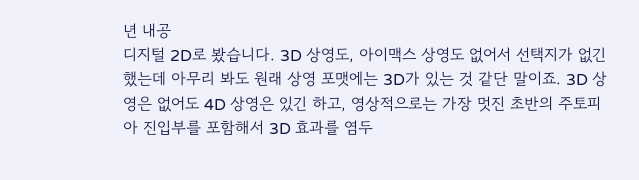년 내공
디지털 2D로 봤습니다. 3D 상영도, 아이맥스 상영도 없어서 선택지가 없긴 했는데 아무리 봐도 원래 상영 포맷에는 3D가 있는 것 같단 말이죠. 3D 상영은 없어도 4D 상영은 있긴 하고, 영상적으로는 가장 멋진 초반의 주토피아 진입부를 포함해서 3D 효과를 염두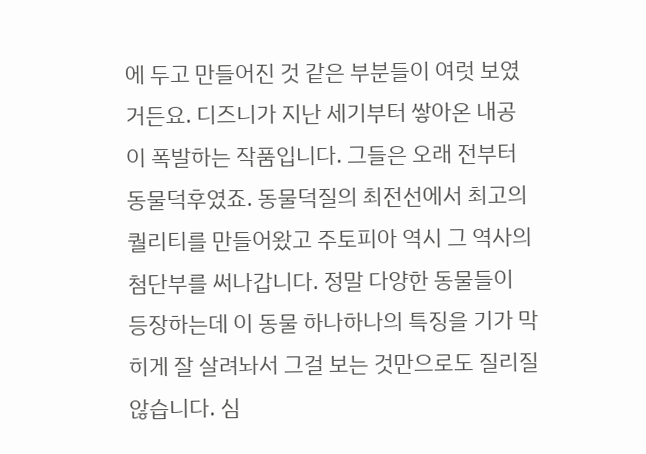에 두고 만들어진 것 같은 부분들이 여럿 보였거든요. 디즈니가 지난 세기부터 쌓아온 내공이 폭발하는 작품입니다. 그들은 오래 전부터 동물덕후였죠. 동물덕질의 최전선에서 최고의 퀄리티를 만들어왔고 주토피아 역시 그 역사의 첨단부를 써나갑니다. 정말 다양한 동물들이 등장하는데 이 동물 하나하나의 특징을 기가 막히게 잘 살려놔서 그걸 보는 것만으로도 질리질 않습니다. 심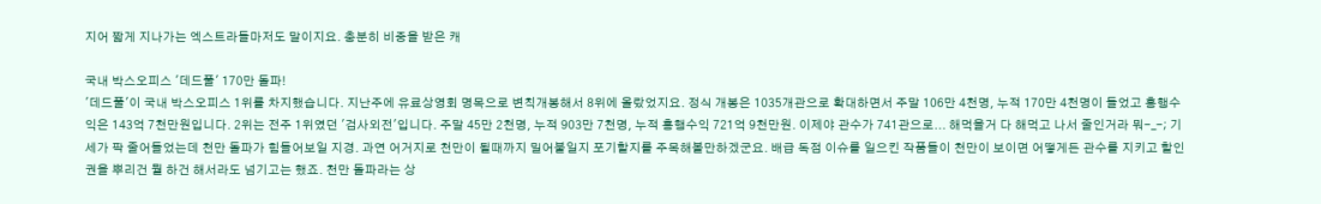지어 짧게 지나가는 엑스트라들마저도 말이지요. 충분히 비중을 받은 캐

국내 박스오피스 '데드풀' 170만 돌파!
'데드풀'이 국내 박스오피스 1위를 차지했습니다. 지난주에 유료상영회 명목으로 변칙개봉해서 8위에 올랐었지요. 정식 개봉은 1035개관으로 확대하면서 주말 106만 4천명, 누적 170만 4천명이 들었고 흥행수익은 143억 7천만원입니다. 2위는 전주 1위였던 '검사외전'입니다. 주말 45만 2천명, 누적 903만 7천명, 누적 흥행수익 721억 9천만원. 이제야 관수가 741관으로... 해먹을거 다 해먹고 나서 줄인거라 뭐-_-; 기세가 팍 줄어들었는데 천만 돌파가 힘들어보일 지경. 과연 어거지로 천만이 될때까지 밀어붙일지 포기할지를 주목해볼만하겠군요. 배급 독점 이슈를 일으킨 작품들이 천만이 보이면 어떻게든 관수를 지키고 할인권을 뿌리건 뭘 하건 해서라도 넘기고는 했죠. 천만 돌파라는 상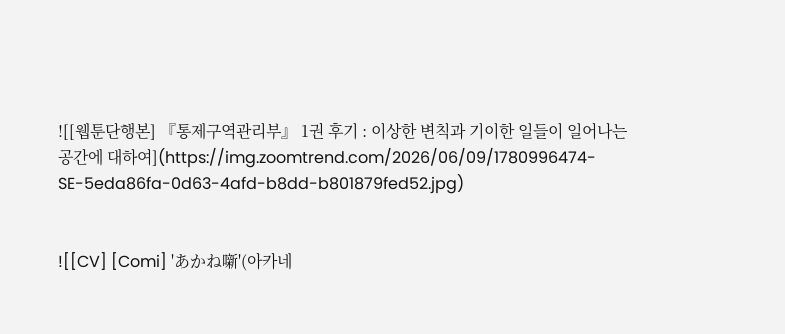![[웹툰단행본] 『통제구역관리부』 1권 후기 : 이상한 변칙과 기이한 일들이 일어나는 공간에 대하여](https://img.zoomtrend.com/2026/06/09/1780996474-SE-5eda86fa-0d63-4afd-b8dd-b801879fed52.jpg)


![[CV] [Comi] 'あかね噺'(아카네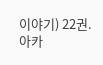이야기) 22권. 아카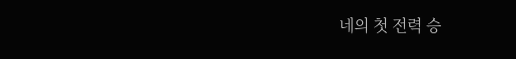네의 첫 전력 승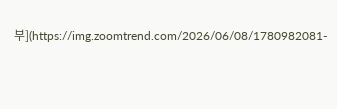부](https://img.zoomtrend.com/2026/06/08/1780982081-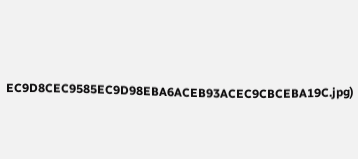EC9D8CEC9585EC9D98EBA6ACEB93ACEC9CBCEBA19C.jpg)